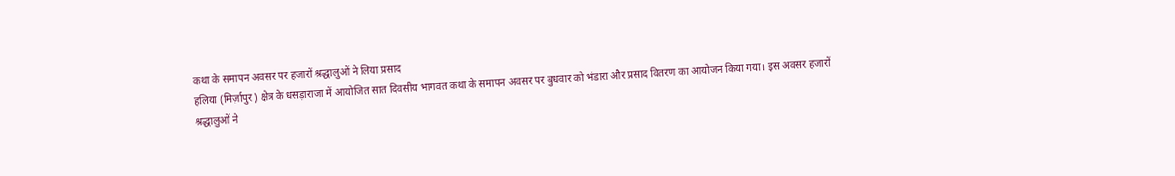कथा के समापन अवसर पर हजारों श्रद्धालुओं ने लिया प्रसाद
हलिया (मिर्ज़ापुर) क्षेत्र के धसड़ाराजा में आयोजित सात दिवसीय भागवत कथा के समापन अवसर पर बुधवार को भंडारा और प्रसाद वितरण का आयोजन किया गया। इस अवसर हजारों श्रद्धालुओं ने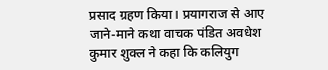प्रसाद ग्रहण किया। प्रयागराज से आए जाने-माने कथा वाचक पंडित अवधेश कुमार शुक्ल ने कहा कि कलियुग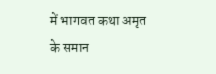में भागवत कथा अमृत के समान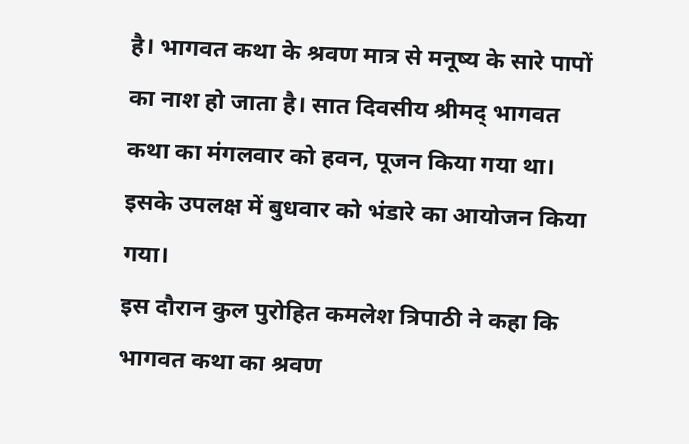है। भागवत कथा के श्रवण मात्र से मनूष्य के सारे पापों का नाश हो जाता है। सात दिवसीय श्रीमद् भागवत कथा का मंगलवार को हवन, पूजन किया गया था। इसके उपलक्ष में बुधवार को भंडारे का आयोजन किया गया।
इस दौरान कुल पुरोहित कमलेश त्रिपाठी ने कहा कि भागवत कथा का श्रवण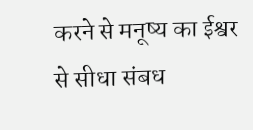करने से मनूष्य का ईश्वर से सीधा संबध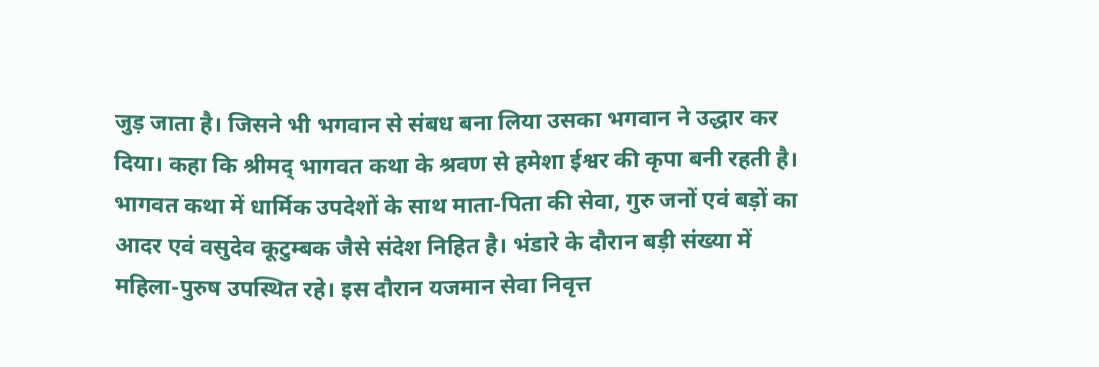जुड़ जाता है। जिसने भी भगवान से संबध बना लिया उसका भगवान ने उद्धार कर दिया। कहा कि श्रीमद् भागवत कथा के श्रवण से हमेशा ईश्वर की कृपा बनी रहती है। भागवत कथा में धार्मिक उपदेशों के साथ माता-पिता की सेवा, गुरु जनों एवं बड़ों का आदर एवं वसुदेव कूटुम्बक जैसे संदेश निहित है। भंडारे के दौरान बड़ी संख्या में महिला-पुरुष उपस्थित रहे। इस दौरान यजमान सेवा निवृत्त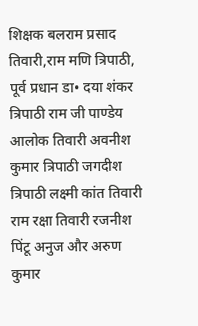शिक्षक बलराम प्रसाद तिवारी,राम मणि त्रिपाठी, पूर्व प्रधान डा• दया शंकर त्रिपाठी राम जी पाण्डेय आलोक तिवारी अवनीश कुमार त्रिपाठी जगदीश त्रिपाठी लक्ष्मी कांत तिवारी राम रक्षा तिवारी रजनीश पिंटू अनुज और अरुण कुमार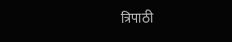त्रिपाठी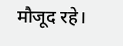मौजूद रहे।